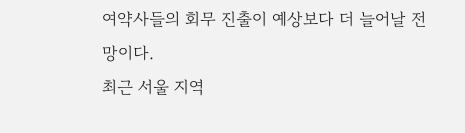여약사들의 회무 진출이 예상보다 더 늘어날 전망이다.
최근 서울 지역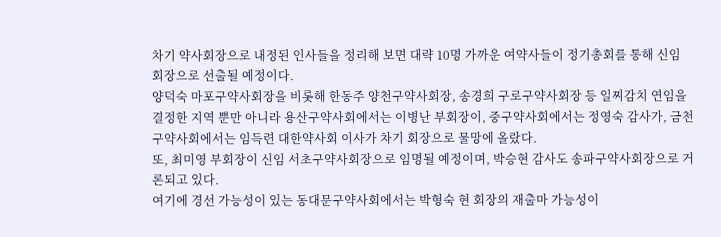차기 약사회장으로 내정된 인사들을 정리해 보면 대략 10명 가까운 여약사들이 정기총회를 통해 신임 회장으로 선출될 예정이다.
양덕숙 마포구약사회장을 비롯해 한동주 양천구약사회장, 송경희 구로구약사회장 등 일찌감치 연임을 결정한 지역 뿐만 아니라 용산구약사회에서는 이병난 부회장이, 중구약사회에서는 정영숙 감사가, 금천구약사회에서는 임득련 대한약사회 이사가 차기 회장으로 물망에 올랐다.
또, 최미영 부회장이 신임 서초구약사회장으로 임명될 예정이며, 박승현 감사도 송파구약사회장으로 거론되고 있다.
여기에 경선 가능성이 있는 동대문구약사회에서는 박형숙 현 회장의 재출마 가능성이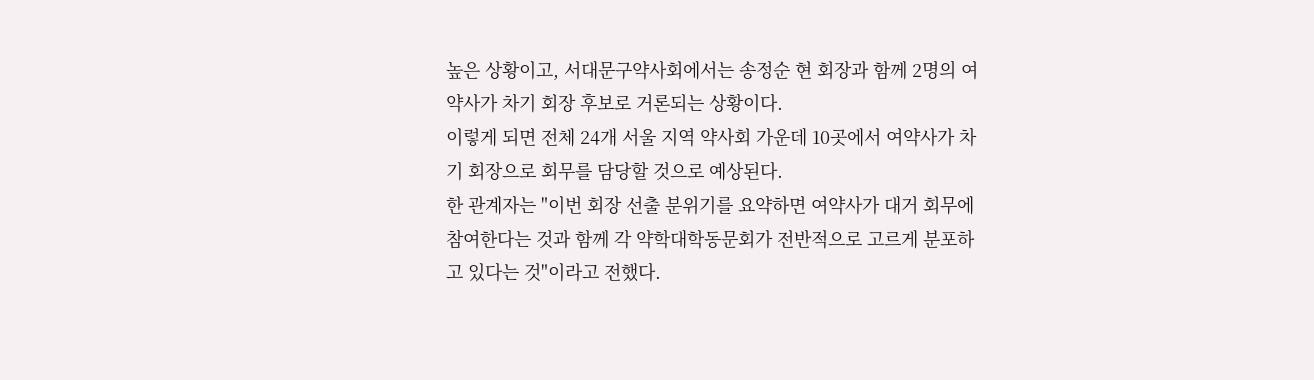높은 상황이고, 서대문구약사회에서는 송정순 현 회장과 함께 2명의 여약사가 차기 회장 후보로 거론되는 상황이다.
이렇게 되면 전체 24개 서울 지역 약사회 가운데 10곳에서 여약사가 차기 회장으로 회무를 담당할 것으로 예상된다.
한 관계자는 "이번 회장 선출 분위기를 요약하면 여약사가 대거 회무에 참여한다는 것과 함께 각 약학대학동문회가 전반적으로 고르게 분포하고 있다는 것"이라고 전했다.